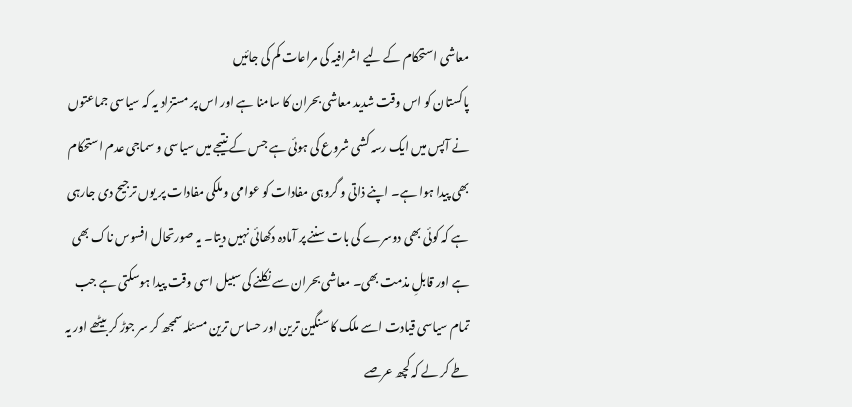معاشی استحکام کے لیے اشرافیہ کی مراعات کم کی جائیں
پاکستان کو اس وقت شدید معاشی بحران کا سامنا ہے اور اس پر مستزاد یہ کہ سیاسی جماعتوں نے آپس میں ایک رسہ کشی شروع کی ہوئی ہے جس کے نتیجے میں سیاسی و سماجی عدم استحکام بھی پیدا ہوا ہے۔ اپنے ذاتی و گروہی مفادات کو عوامی و ملکی مفادات پر یوں ترجیح دی جارہی ہے کہ کوئی بھی دوسرے کی بات سننے پر آمادہ دکھائی نہیں دیتا۔ یہ صورتحال افسوس ناک بھی ہے اور قابلِ مذمت بھی۔ معاشی بحران سے نکلنے کی سبیل اسی وقت پیدا ہوسکتی ہے جب تمام سیاسی قیادت اسے ملک کا سنگین ترین اور حساس ترین مسئلہ سمجھ کر سر جوڑ کر بیٹھے اور یہ طے کر لے کہ کچھ عرصے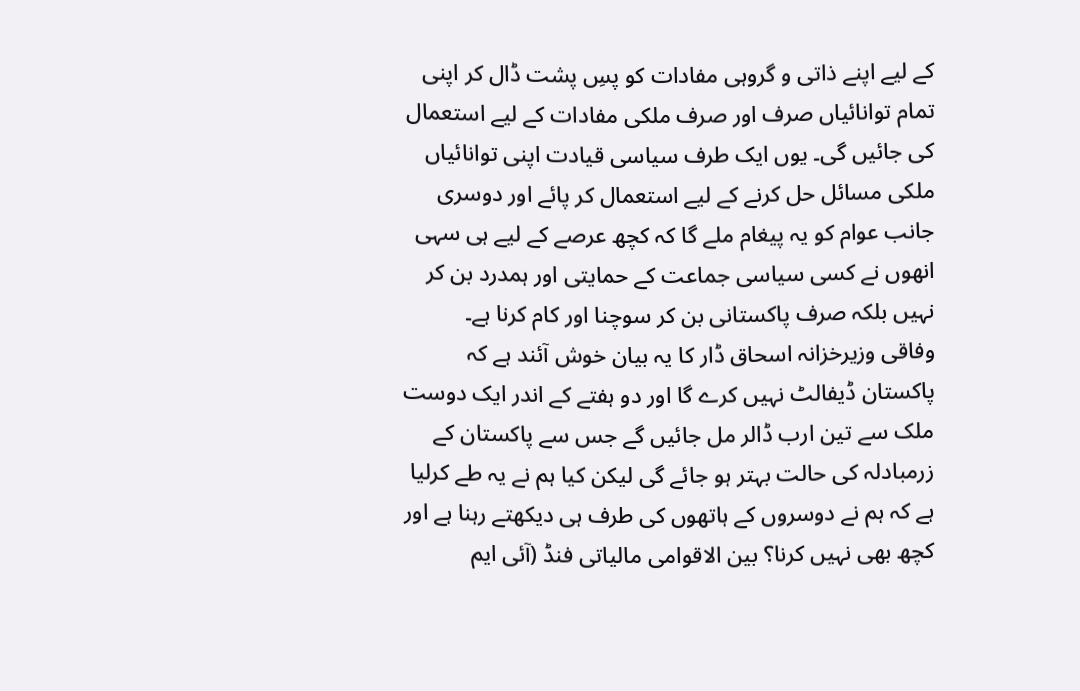کے لیے اپنے ذاتی و گروہی مفادات کو پسِ پشت ڈال کر اپنی تمام توانائیاں صرف اور صرف ملکی مفادات کے لیے استعمال کی جائیں گی۔ یوں ایک طرف سیاسی قیادت اپنی توانائیاں ملکی مسائل حل کرنے کے لیے استعمال کر پائے اور دوسری جانب عوام کو یہ پیغام ملے گا کہ کچھ عرصے کے لیے ہی سہی انھوں نے کسی سیاسی جماعت کے حمایتی اور ہمدرد بن کر نہیں بلکہ صرف پاکستانی بن کر سوچنا اور کام کرنا ہے۔
وفاقی وزیرخزانہ اسحاق ڈار کا یہ بیان خوش آئند ہے کہ پاکستان ڈیفالٹ نہیں کرے گا اور دو ہفتے کے اندر ایک دوست ملک سے تین ارب ڈالر مل جائیں گے جس سے پاکستان کے زرمبادلہ کی حالت بہتر ہو جائے گی لیکن کیا ہم نے یہ طے کرلیا ہے کہ ہم نے دوسروں کے ہاتھوں کی طرف ہی دیکھتے رہنا ہے اور کچھ بھی نہیں کرنا؟ بین الاقوامی مالیاتی فنڈ (آئی ایم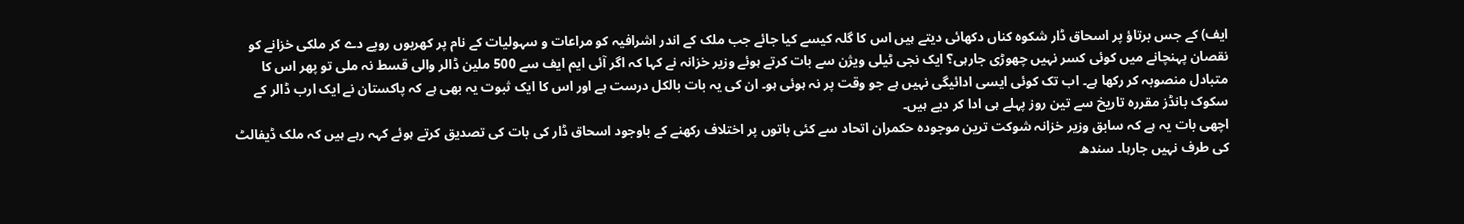ایف) کے جس برتاؤ پر اسحاق ڈار شکوہ کناں دکھائی دیتے ہیں اس کا گلہ کیسے کیا جائے جب ملک کے اندر اشرافیہ کو مراعات و سہولیات کے نام پر کھربوں روپے دے کر ملکی خزانے کو نقصان پہنچانے میں کوئی کسر نہیں چھوڑی جارہی؟ ایک نجی ٹیلی ویژن سے بات کرتے ہوئے وزیر خزانہ نے کہا کہ اگر آئی ایم ایف سے 500 ملین ڈالر والی قسط نہ ملی تو پھر اس کا متبادل منصوبہ کر رکھا ہے۔ اب تک کوئی ایسی ادائیگی نہیں ہے جو وقت پر نہ ہوئی ہو۔ ان کی یہ بات بالکل درست ہے اور اس کا ایک ثبوت یہ بھی ہے کہ پاکستان نے ایک ارب ڈالر کے سکوک بانڈز مقررہ تاریخ سے تین روز پہلے ہی ادا کر دیے ہیں۔
اچھی بات یہ ہے کہ سابق وزیر خزانہ شوکت ترین موجودہ حکمران اتحاد سے کئی باتوں پر اختلاف رکھنے کے باوجود اسحاق ڈار کی بات کی تصدیق کرتے ہوئے کہہ رہے ہیں کہ ملک ڈیفالٹ کی طرف نہیں جارہا۔ سندھ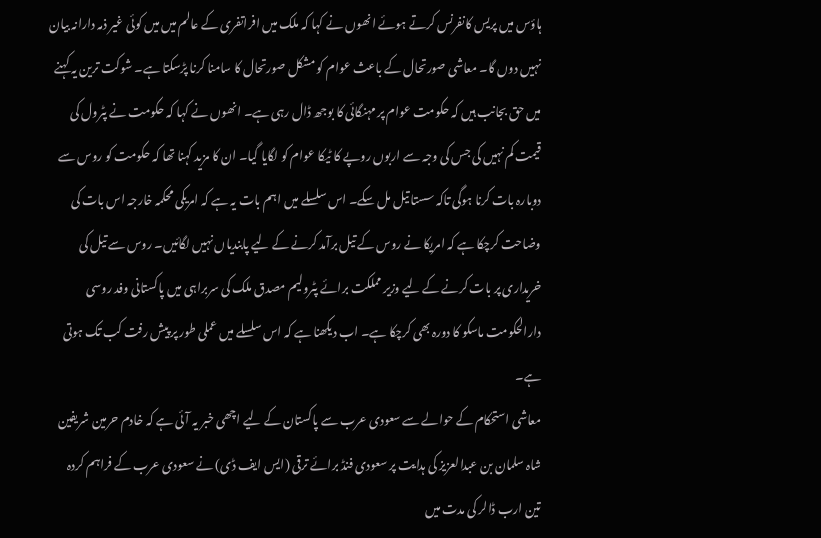ہاؤس میں پریس کانفرنس کرتے ہوئے انھوں نے کہا کہ ملک میں افراتفری کے عالم میں میں کوئی غیر ذمہ دارانہ بیان نہیں دوں گا۔ معاشی صورتحال کے باعث عوام کو مشکل صورتحال کا سامنا کرنا پڑسکتا ہے۔ شوکت ترین یہ کہنے میں حق بجانب ہیں کہ حکومت عوام پر مہنگائی کا بوجھ ڈال رہی ہے۔ انھوں نے کہا کہ حکومت نے پٹرول کی قیمت کم نہیں کی جس کی وجہ سے اربوں روپے کا ٹیکا عوام کو لگایا گیا۔ ان کا مزید کہنا تھا کہ حکومت کو روس سے دوبارہ بات کرنا ہوگی تاکہ سستا تیل مل سکے۔ اس سلسلے میں اہم بات یہ ہے کہ امریکی محکمہ خارجہ اس بات کی وضاحت کرچکا ہے کہ امریکا نے روس کے تیل برآمد کرنے کے لیے پابندیاں نہیں لگائیں۔ روس سے تیل کی خریداری پر بات کرنے کے لیے وزیر مملکت برائے پٹرولیم مصدق ملک کی سربراہی میں پاکستانی وفد روسی دارالحکومت ماسکو کا دورہ بھی کرچکا ہے۔ اب دیکھنا ہے کہ اس سلسلے میں عملی طور پر پیش رفت کب تک ہوتی ہے۔
معاشی استحکام کے حوالے سے سعودی عرب سے پاکستان کے لیے اچھی خبر یہ آئی ہے کہ خادم حرمین شریفین شاہ سلمان بن عبدالعزیز کی ہدایت پر سعودی فنڈ برائے ترقی (ایس ایف ڈی) نے سعودی عرب کے فراہم کردہ تین ارب ڈالر کی مدت میں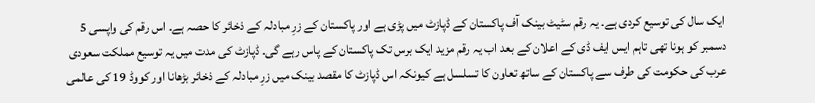ایک سال کی توسیع کردی ہے۔ یہ رقم سٹیٹ بینک آف پاکستان کے ڈپازٹ میں پڑی ہے اور پاکستان کے زرِ مبادلہ کے ذخائر کا حصہ ہے۔ اس رقم کی واپسی 5 دسمبر کو ہونا تھی تاہم ایس ایف ڈی کے اعلان کے بعد اب یہ رقم مزید ایک برس تک پاکستان کے پاس رہے گی۔ ڈپازٹ کی مدت میں یہ توسیع مملکت سعودی عرب کی حکومت کی طرف سے پاکستان کے ساتھ تعاون کا تسلسل ہے کیونکہ اس ڈپازٹ کا مقصد بینک میں زرِ مبادلہ کے ذخائر بڑھانا اور کووڈ 19 کی عالمی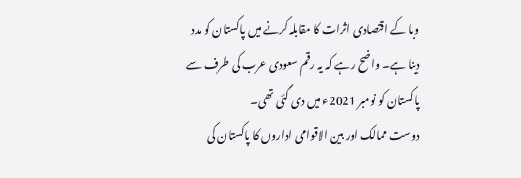وبا کے اقتصادی اثرات کا مقابلہ کرنے میں پاکستان کو مدد دینا ہے۔ واضح رہے کہ یہ رقم سعودی عرب کی طرف سے پاکستان کو نومبر 2021ء میں دی گئی تھی۔
دوست ممالک اور بین الاقوامی اداروں کا پاکستان کی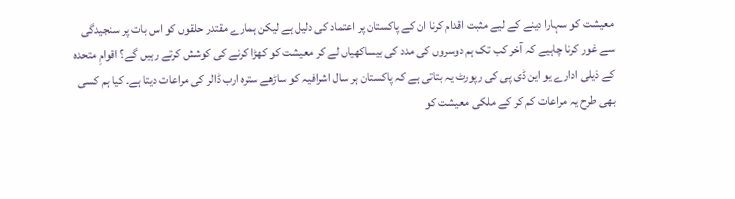معیشت کو سہارا دینے کے لیے مثبت اقدام کرنا ان کے پاکستان پر اعتماد کی دلیل ہے لیکن ہمارے مقتدر حلقوں کو اس بات پر سنجیدگی سے غور کرنا چاہیے کہ آخر کب تک ہم دوسروں کی مدد کی بیساکھیاں لے کر معیشت کو کھڑا کرنے کی کوشش کرتے رہیں گے؟ اقوامِ متحدہ کے ذیلی ادارے یو این ڈی پی کی رپورٹ یہ بتاتی ہے کہ پاکستان ہر سال اشرافیہ کو ساڑھے سترہ ارب ڈالر کی مراعات دیتا ہے۔ کیا ہم کسی بھی طرح یہ مراعات کم کر کے ملکی معیشت کو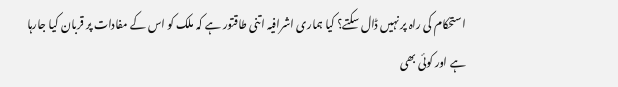استحکام کی راہ پر نہیں ڈال سکتے؟ کیا ہماری اشرافیہ اتنی طاقتور ہے کہ ملک کو اس کے مفادات پر قربان کیا جارہا ہے اور کوئی بھی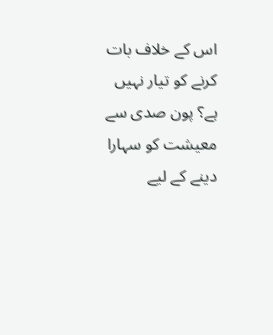اس کے خلاف بات کرنے کو تیار نہیں ہے؟ پون صدی سے معیشت کو سہارا دینے کے لیے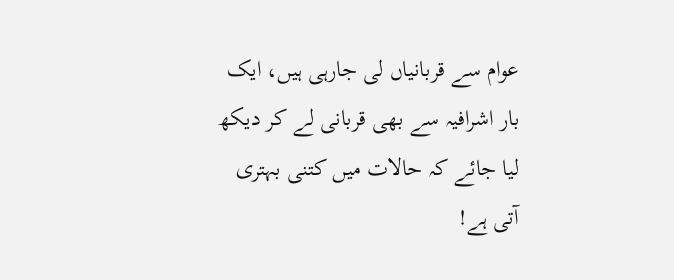عوام سے قربانیاں لی جارہی ہیں، ایک بار اشرافیہ سے بھی قربانی لے کر دیکھ لیا جائے کہ حالات میں کتنی بہتری آتی ہے!